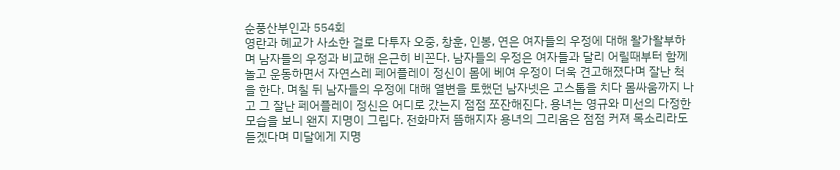순풍산부인과 554회
영란과 혜교가 사소한 걸로 다투자 오중, 창훈, 인봉, 연은 여자들의 우정에 대해 왈가왈부하며 남자들의 우정과 비교해 은근히 비꼰다. 남자들의 우정은 여자들과 달리 어릴때부터 함께 놀고 운동하면서 자연스레 페어플레이 정신이 몸에 베여 우정이 더욱 견고해졌다며 잘난 척을 한다. 며칠 뒤 남자들의 우정에 대해 열변을 토했던 남자넷은 고스톱을 치다 몸싸움까지 나고 그 잘난 페어플레이 정신은 어디로 갔는지 점점 쪼잔해진다. 용녀는 영규와 미선의 다정한 모습을 보니 왠지 지명이 그립다. 전화마저 뜸해지자 용녀의 그리움은 점점 커져 목소리라도 듣겠다며 미달에게 지명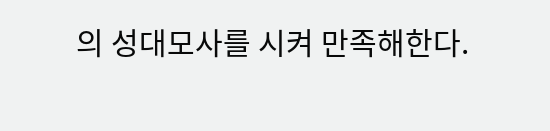의 성대모사를 시켜 만족해한다.